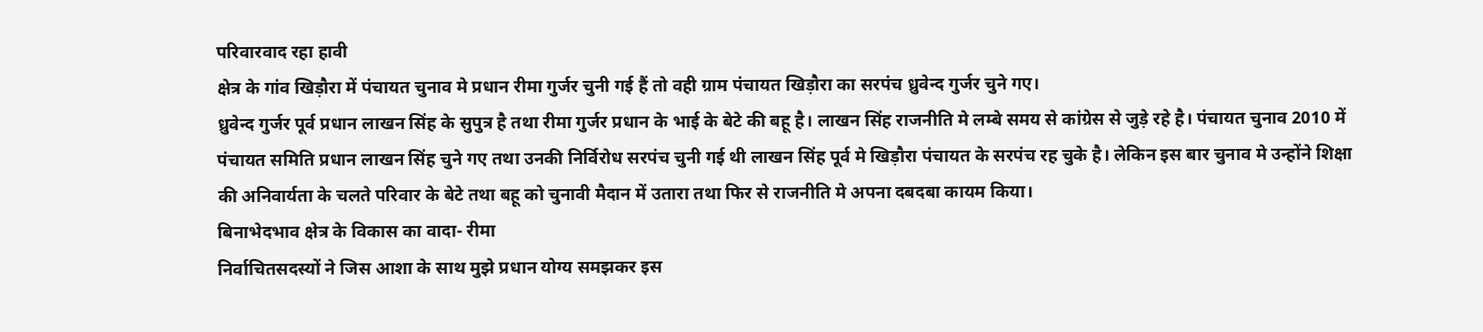परिवारवाद रहा हावी
क्षेत्र के गांव खिड़ौरा में पंचायत चुनाव मे प्रधान रीमा गुर्जर चुनी गई हैं तो वही ग्राम पंचायत खिड़ौरा का सरपंच ध्रुवेन्द गुर्जर चुने गए।
ध्रुवेन्द गुर्जर पूर्व प्रधान लाखन सिंह के सुपुत्र है तथा रीमा गुर्जर प्रधान के भाई के बेटे की बहू है। लाखन सिंह राजनीति मे लम्बे समय से कांग्रेस से जुड़े रहे है। पंचायत चुनाव 2010 में पंचायत समिति प्रधान लाखन सिंह चुने गए तथा उनकी निर्विरोध सरपंच चुनी गई थी लाखन सिंह पूर्व मे खिड़ौरा पंचायत के सरपंच रह चुके है। लेकिन इस बार चुनाव मे उन्होंने शिक्षा की अनिवार्यता के चलते परिवार के बेटे तथा बहू को चुनावी मैदान में उतारा तथा फिर से राजनीति मे अपना दबदबा कायम किया।
बिनाभेदभाव क्षेत्र के विकास का वादा- रीमा
निर्वाचितसदस्यों ने जिस आशा के साथ मुझे प्रधान योग्य समझकर इस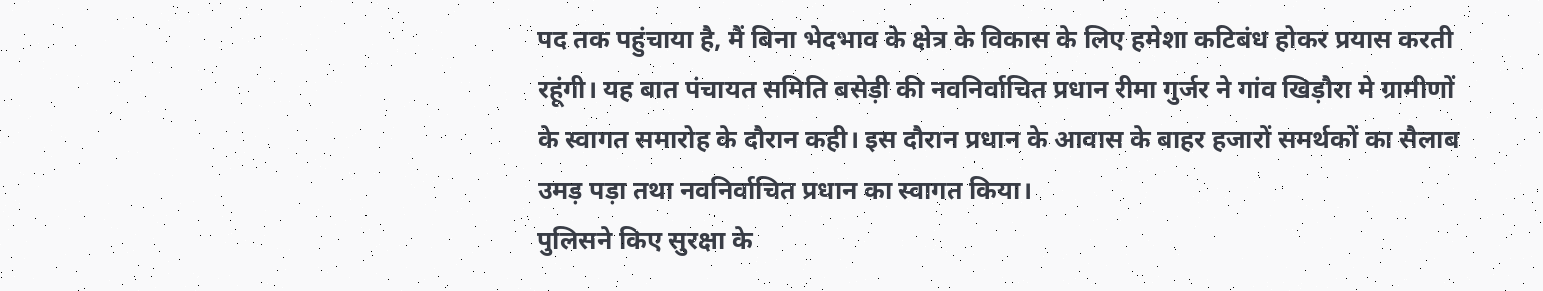पद तक पहुंचाया है, मैं बिना भेदभाव के क्षेत्र के विकास के लिए हमेशा कटिबंध होकर प्रयास करती रहूंगी। यह बात पंचायत समिति बसेड़ी की नवनिर्वाचित प्रधान रीमा गुर्जर ने गांव खिड़ौरा मे ग्रामीणों के स्वागत समारोह के दौरान कही। इस दौरान प्रधान के आवास के बाहर हजारों समर्थकों का सैलाब उमड़ पड़ा तथा नवनिर्वाचित प्रधान का स्वागत किया।
पुलिसने किए सुरक्षा के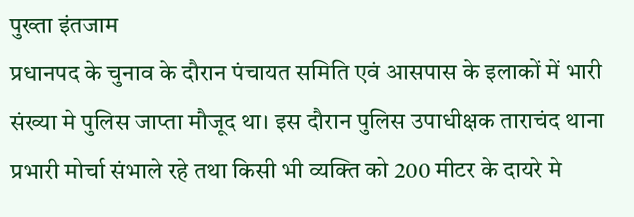पुख्ता इंतजाम
प्रधानपद के चुनाव के दौरान पंचायत समिति एवं आसपास के इलाकों में भारी संख्या मे पुलिस जाप्ता मौजूद था। इस दौरान पुलिस उपाधीक्षक ताराचंद थाना प्रभारी मोर्चा संभाले रहे तथा किसी भी व्यक्ति को 200 मीटर के दायरे मे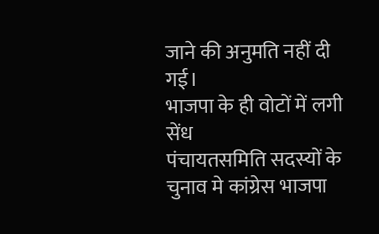जाने की अनुमति नहीं दी गई।
भाजपा के ही वोटों में लगी सेंध
पंचायतसमिति सदस्यों के चुनाव मे कांग्रेस भाजपा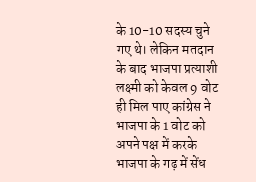के 10-10 सदस्य चुने गए थे। लेकिन मतदान के बाद भाजपा प्रत्याशी लक्ष्मी को केवल 9 वोट ही मिल पाए कांग्रेस ने भाजपा के 1 वोट को अपने पक्ष में करके भाजपा के गढ़ में सेंध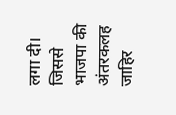लगा दी। जिससे भाजपा की अंतरकलह जाहिर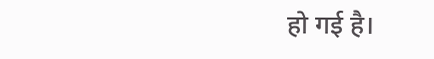हो गई है।